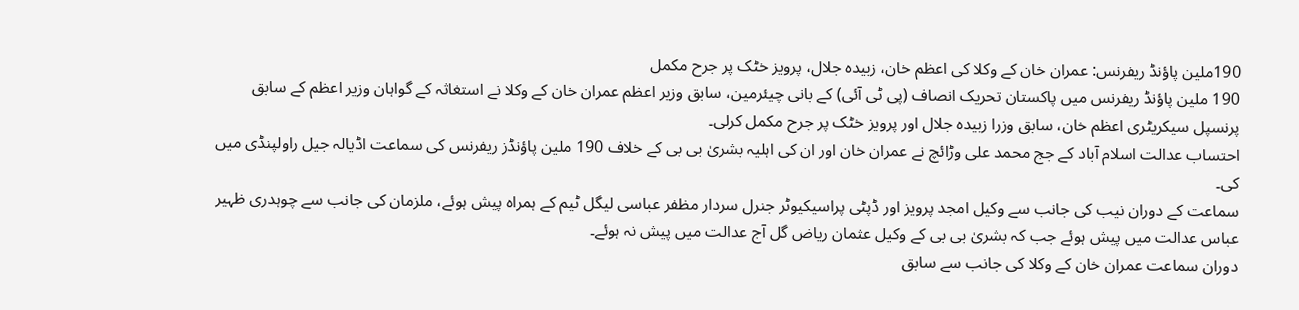190ملین پاؤنڈ ریفرنس: عمران خان کے وکلا کی اعظم خان، زبیدہ جلال، پرویز خٹک پر جرح مکمل
190 ملین پاؤنڈ ریفرنس میں پاکستان تحریک انصاف (پی ٹی آئی) کے بانی چیئرمین، سابق وزیر اعظم عمران خان کے وکلا نے استغاثہ کے گواہان وزیر اعظم کے سابق پرنسپل سیکریٹری اعظم خان، سابق وزرا زبیدہ جلال اور پرویز خٹک پر جرح مکمل کرلی۔
احتساب عدالت اسلام آباد کے جج محمد علی وڑائچ نے عمران خان اور ان کی اہلیہ بشریٰ بی بی کے خلاف 190 ملین پاؤنڈز ریفرنس کی سماعت اڈیالہ جیل راولپنڈی میں کی۔
سماعت کے دوران نیب کی جانب سے وکیل امجد پرویز اور ڈپٹی پراسیکیوٹر جنرل سردار مظفر عباسی لیگل ٹیم کے ہمراہ پیش ہوئے، ملزمان کی جانب سے چوہدری ظہیر عباس عدالت میں پیش ہوئے جب کہ بشریٰ بی بی کے وکیل عثمان ریاض گل آج عدالت میں پیش نہ ہوئے۔
دوران سماعت عمران خان کے وکلا کی جانب سے سابق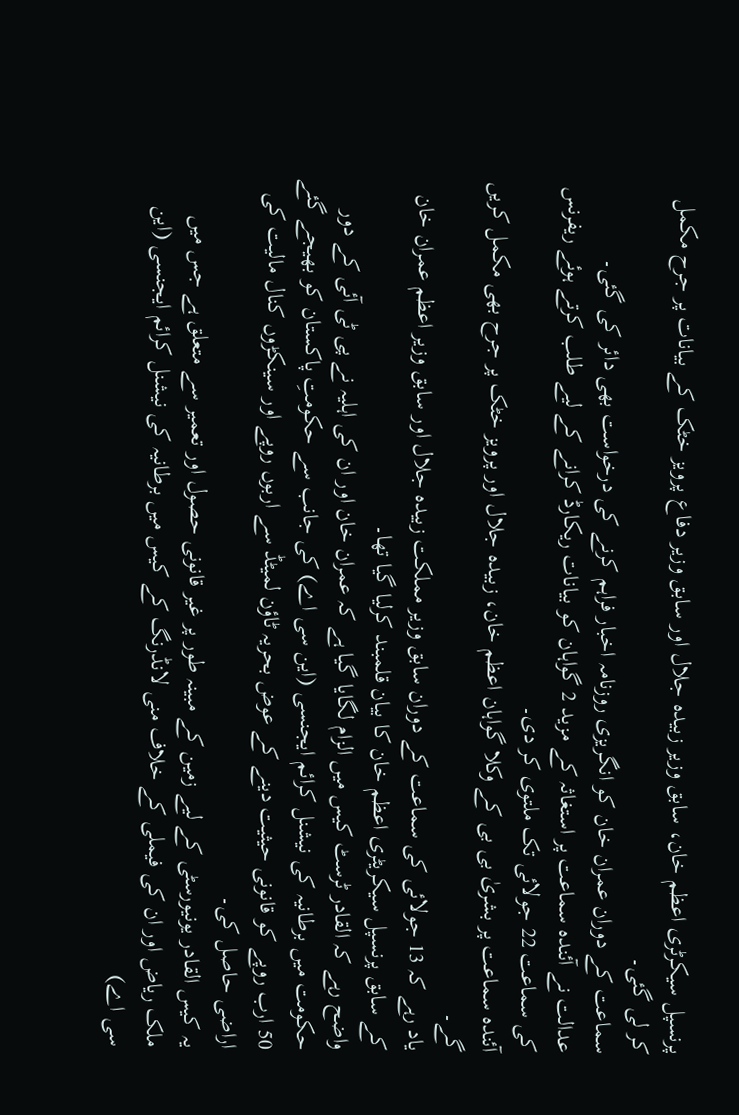پرنسپل سیکرٹری اعظم خان، سابق وزیر زبیدہ جلال اور سابق وزیر دفاع پرویز خٹک کے بیانات پر جرح مکمل کر لی گئی۔
سماعت کے دوران عمران خان کو انگریزی روزنامہ اخبار فراہم کرنے کی درخواست بھی دائر کی گئی۔
عدالت نے آئندہ سماعت پر استغاثہ کے مزید 2 گواہان کو بیانات ریکارڈ کرانے کے لیے طلب کرتے ہوئے ریفرنس کی سماعت 22 جولائی تک ملتوی کر دی۔
آئندہ سماعت پر بشریٰ بی بی کے وکلا گواہان اعظم خان، زبیدہ جلال اور پرویز خٹک پر جرح بھی مکمل کریں گے۔
یاد رہے کہ 13 جولائی کی سماعت کے دوران سابق وزیر مملکت زبیدہ جلال اور سابق وزیر اعظم عمران خان کے سابق پرنسپل سیکریٹری اعظم خان کا بیان قلمبند کرلیا گیا تھا۔
واضح رہے کہ القادر ٹرسٹ کیس میں الزام لگایا گیا ہے کہ عمران خان اور ان کی اہلیہ نے پی ٹی آئی کے دور حکومت میں برطانیہ کی نیشنل کرائم ایجنسی (این سی اے) کی جانب سے حکومتِ پاکستان کو بھیجے گئے 50 ارب روپے کو قانونی حیثیت دینے کے عوض بحریہ ٹاؤن لمیٹڈ سے اربوں روپے اور سینکڑوں کنال مالیت کی اراضی حاصل کی۔
یہ کیس القادر یونیورسٹی کے لیے زمین کے مبینہ طور پر غیر قانونی حصول اور تعمیر سے متعلق ہے جس میں ملک ریاض اور ان کی فیملی کے خلاف منی لانڈرنگ کے کیس میں برطانیہ کی نیشنل کرائم ایجنسی (این سی اے)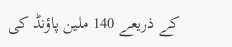کے ذریعے 140 ملین پاؤنڈ کی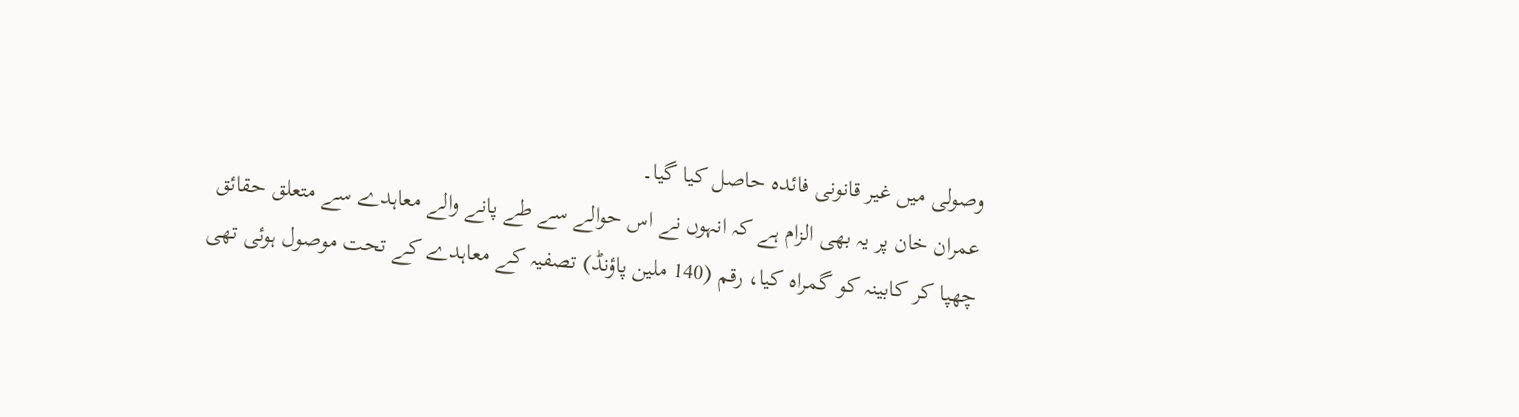وصولی میں غیر قانونی فائدہ حاصل کیا گیا۔
عمران خان پر یہ بھی الزام ہے کہ انہوں نے اس حوالے سے طے پانے والے معاہدے سے متعلق حقائق چھپا کر کابینہ کو گمراہ کیا، رقم (140 ملین پاؤنڈ) تصفیہ کے معاہدے کے تحت موصول ہوئی تھی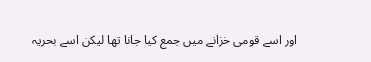اور اسے قومی خزانے میں جمع کیا جانا تھا لیکن اسے بحریہ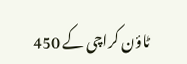ٹاؤن کراچی کے 450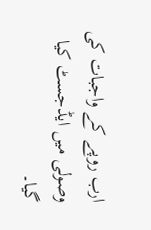ارب روپے کے واجبات کی وصولی میں ایڈجسٹ کیا گیا۔